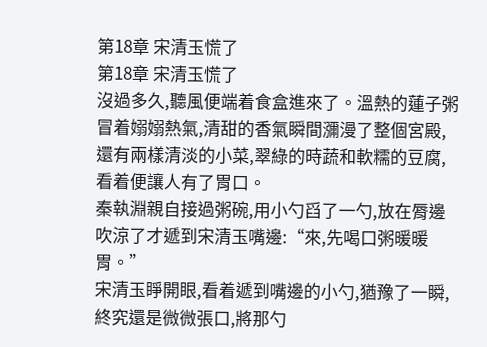第18章 宋清玉慌了
第18章 宋清玉慌了
沒過多久,聽風便端着食盒進來了。溫熱的蓮子粥冒着嫋嫋熱氣,清甜的香氣瞬間瀰漫了整個宮殿,還有兩樣清淡的小菜,翠綠的時蔬和軟糯的豆腐,看着便讓人有了胃口。
秦執淵親自接過粥碗,用小勺舀了一勺,放在脣邊吹涼了才遞到宋清玉嘴邊:“來,先喝口粥暖暖胃。”
宋清玉睜開眼,看着遞到嘴邊的小勺,猶豫了一瞬,終究還是微微張口,將那勺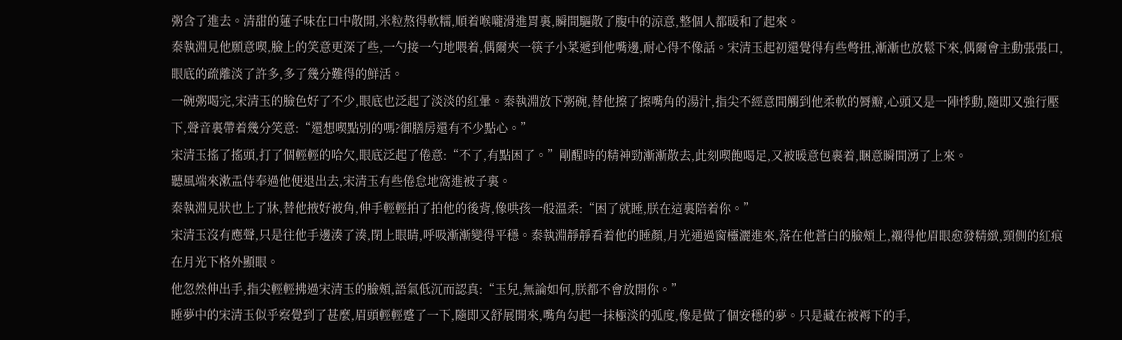粥含了進去。清甜的蓮子味在口中散開,米粒熬得軟糯,順着喉嚨滑進胃裏,瞬間驅散了腹中的涼意,整個人都暖和了起來。
秦執淵見他願意喫,臉上的笑意更深了些,一勺接一勺地喂着,偶爾夾一筷子小菜遞到他嘴邊,耐心得不像話。宋清玉起初還覺得有些彆扭,漸漸也放鬆下來,偶爾會主動張張口,眼底的疏離淡了許多,多了幾分難得的鮮活。
一碗粥喝完,宋清玉的臉色好了不少,眼底也泛起了淡淡的紅暈。秦執淵放下粥碗,替他擦了擦嘴角的湯汁,指尖不經意間觸到他柔軟的脣瓣,心頭又是一陣悸動,隨即又強行壓下,聲音裏帶着幾分笑意:“還想喫點別的嗎?御膳房還有不少點心。”
宋清玉搖了搖頭,打了個輕輕的哈欠,眼底泛起了倦意:“不了,有點困了。”剛醒時的精神勁漸漸散去,此刻喫飽喝足,又被暖意包裹着,睏意瞬間湧了上來。
聽風端來漱盂侍奉過他便退出去,宋清玉有些倦怠地窩進被子裏。
秦執淵見狀也上了牀,替他掖好被角,伸手輕輕拍了拍他的後背,像哄孩一般溫柔:“困了就睡,朕在這裏陪着你。”
宋清玉沒有應聲,只是往他手邊湊了湊,閉上眼睛,呼吸漸漸變得平穩。秦執淵靜靜看着他的睡顏,月光通過窗欞灑進來,落在他蒼白的臉頰上,襯得他眉眼愈發精緻,頸側的紅痕在月光下格外顯眼。
他忽然伸出手,指尖輕輕拂過宋清玉的臉頰,語氣低沉而認真:“玉兒,無論如何,朕都不會放開你。”
睡夢中的宋清玉似乎察覺到了甚麼,眉頭輕輕蹙了一下,隨即又舒展開來,嘴角勾起一抹極淡的弧度,像是做了個安穩的夢。只是藏在被褥下的手,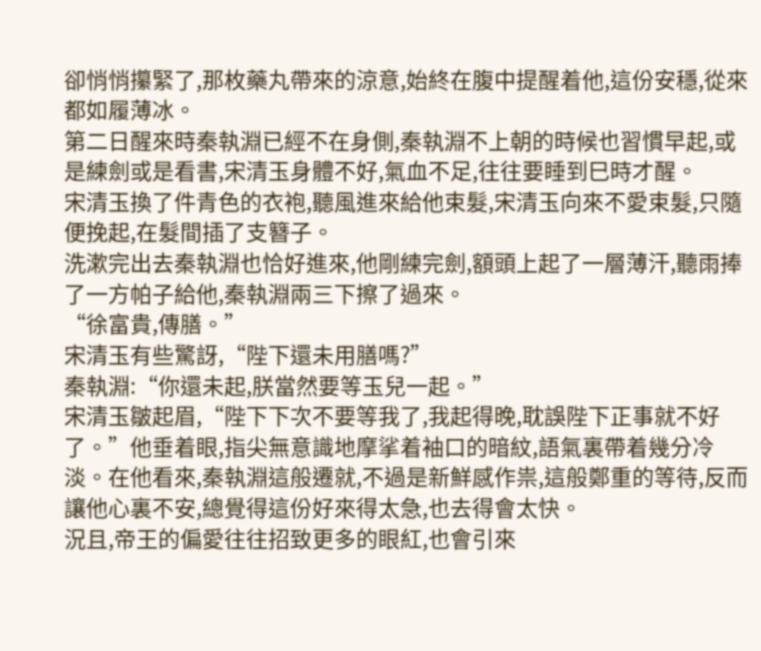卻悄悄攥緊了,那枚藥丸帶來的涼意,始終在腹中提醒着他,這份安穩,從來都如履薄冰。
第二日醒來時秦執淵已經不在身側,秦執淵不上朝的時候也習慣早起,或是練劍或是看書,宋清玉身體不好,氣血不足,往往要睡到巳時才醒。
宋清玉換了件青色的衣袍,聽風進來給他束髮,宋清玉向來不愛束髮,只隨便挽起,在髮間插了支簪子。
洗漱完出去秦執淵也恰好進來,他剛練完劍,額頭上起了一層薄汗,聽雨捧了一方帕子給他,秦執淵兩三下擦了過來。
“徐富貴,傳膳。”
宋清玉有些驚訝,“陛下還未用膳嗎?”
秦執淵:“你還未起,朕當然要等玉兒一起。”
宋清玉皺起眉,“陛下下次不要等我了,我起得晚,耽誤陛下正事就不好了。”他垂着眼,指尖無意識地摩挲着袖口的暗紋,語氣裏帶着幾分冷淡。在他看來,秦執淵這般遷就,不過是新鮮感作祟,這般鄭重的等待,反而讓他心裏不安,總覺得這份好來得太急,也去得會太快。
況且,帝王的偏愛往往招致更多的眼紅,也會引來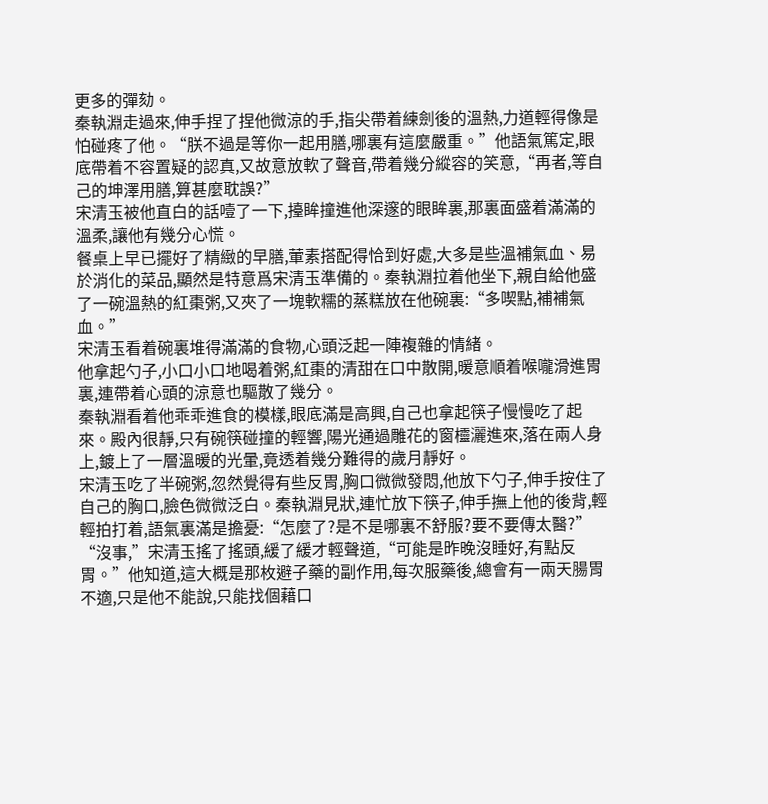更多的彈劾。
秦執淵走過來,伸手捏了捏他微涼的手,指尖帶着練劍後的溫熱,力道輕得像是怕碰疼了他。“朕不過是等你一起用膳,哪裏有這麼嚴重。”他語氣篤定,眼底帶着不容置疑的認真,又故意放軟了聲音,帶着幾分縱容的笑意,“再者,等自己的坤澤用膳,算甚麼耽誤?”
宋清玉被他直白的話噎了一下,擡眸撞進他深邃的眼眸裏,那裏面盛着滿滿的溫柔,讓他有幾分心慌。
餐桌上早已擺好了精緻的早膳,葷素搭配得恰到好處,大多是些溫補氣血、易於消化的菜品,顯然是特意爲宋清玉準備的。秦執淵拉着他坐下,親自給他盛了一碗溫熱的紅棗粥,又夾了一塊軟糯的蒸糕放在他碗裏:“多喫點,補補氣血。”
宋清玉看着碗裏堆得滿滿的食物,心頭泛起一陣複雜的情緒。
他拿起勺子,小口小口地喝着粥,紅棗的清甜在口中散開,暖意順着喉嚨滑進胃裏,連帶着心頭的涼意也驅散了幾分。
秦執淵看着他乖乖進食的模樣,眼底滿是高興,自己也拿起筷子慢慢吃了起來。殿內很靜,只有碗筷碰撞的輕響,陽光通過雕花的窗欞灑進來,落在兩人身上,鍍上了一層溫暖的光暈,竟透着幾分難得的歲月靜好。
宋清玉吃了半碗粥,忽然覺得有些反胃,胸口微微發悶,他放下勺子,伸手按住了自己的胸口,臉色微微泛白。秦執淵見狀,連忙放下筷子,伸手撫上他的後背,輕輕拍打着,語氣裏滿是擔憂:“怎麼了?是不是哪裏不舒服?要不要傳太醫?”
“沒事,”宋清玉搖了搖頭,緩了緩才輕聲道,“可能是昨晚沒睡好,有點反胃。”他知道,這大概是那枚避子藥的副作用,每次服藥後,總會有一兩天腸胃不適,只是他不能說,只能找個藉口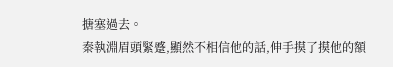搪塞過去。
秦執淵眉頭緊蹙,顯然不相信他的話,伸手摸了摸他的額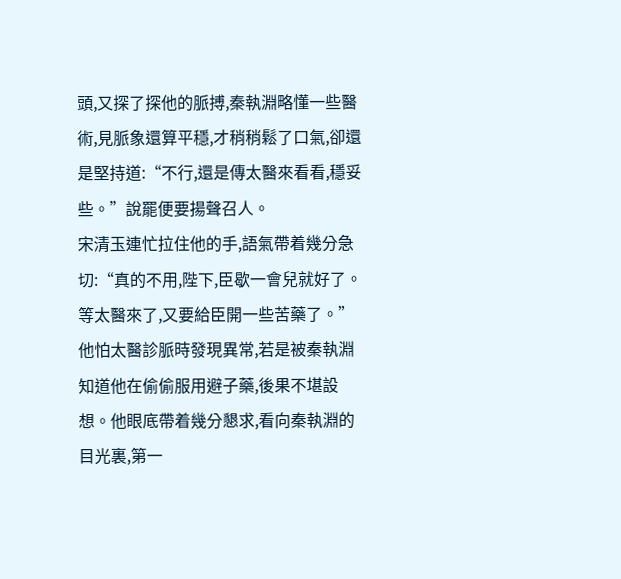頭,又探了探他的脈搏,秦執淵略懂一些醫術,見脈象還算平穩,才稍稍鬆了口氣,卻還是堅持道:“不行,還是傳太醫來看看,穩妥些。”說罷便要揚聲召人。
宋清玉連忙拉住他的手,語氣帶着幾分急切:“真的不用,陛下,臣歇一會兒就好了。等太醫來了,又要給臣開一些苦藥了。”
他怕太醫診脈時發現異常,若是被秦執淵知道他在偷偷服用避子藥,後果不堪設想。他眼底帶着幾分懇求,看向秦執淵的目光裏,第一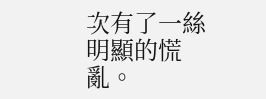次有了一絲明顯的慌亂。